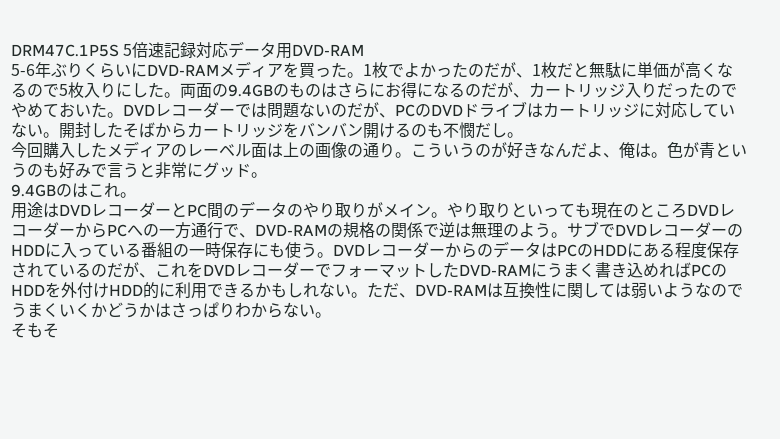DRM47C.1P5S 5倍速記録対応データ用DVD-RAM
5-6年ぶりくらいにDVD-RAMメディアを買った。1枚でよかったのだが、1枚だと無駄に単価が高くなるので5枚入りにした。両面の9.4GBのものはさらにお得になるのだが、カートリッジ入りだったのでやめておいた。DVDレコーダーでは問題ないのだが、PCのDVDドライブはカートリッジに対応していない。開封したそばからカートリッジをバンバン開けるのも不憫だし。
今回購入したメディアのレーベル面は上の画像の通り。こういうのが好きなんだよ、俺は。色が青というのも好みで言うと非常にグッド。
9.4GBのはこれ。
用途はDVDレコーダーとPC間のデータのやり取りがメイン。やり取りといっても現在のところDVDレコーダーからPCへの一方通行で、DVD-RAMの規格の関係で逆は無理のよう。サブでDVDレコーダーのHDDに入っている番組の一時保存にも使う。DVDレコーダーからのデータはPCのHDDにある程度保存されているのだが、これをDVDレコーダーでフォーマットしたDVD-RAMにうまく書き込めればPCのHDDを外付けHDD的に利用できるかもしれない。ただ、DVD-RAMは互換性に関しては弱いようなのでうまくいくかどうかはさっぱりわからない。
そもそ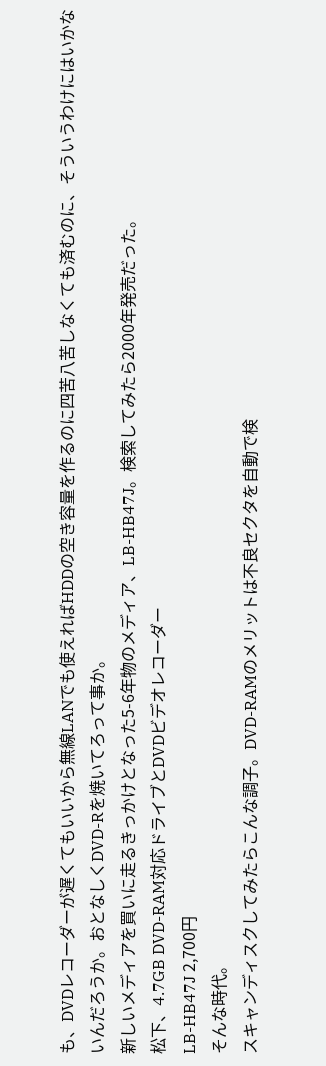も、DVDレコーダーが遅くてもいいから無線LANでも使えればHDDの空き容量を作るのに四苦八苦しなくても済むのに、そういうわけにはいかないんだろうか。おとなしくDVD-Rを焼いてろって事か。
新しいメディアを買いに走るきっかけとなった5-6年物のメディア、LB-HB47J。検索してみたら2000年発売だった。
松下、4.7GB DVD-RAM対応ドライブとDVDビデオレコーダー
LB-HB47J 2,700円
そんな時代。
スキャンディスクしてみたらこんな調子。DVD-RAMのメリットは不良セクタを自動で検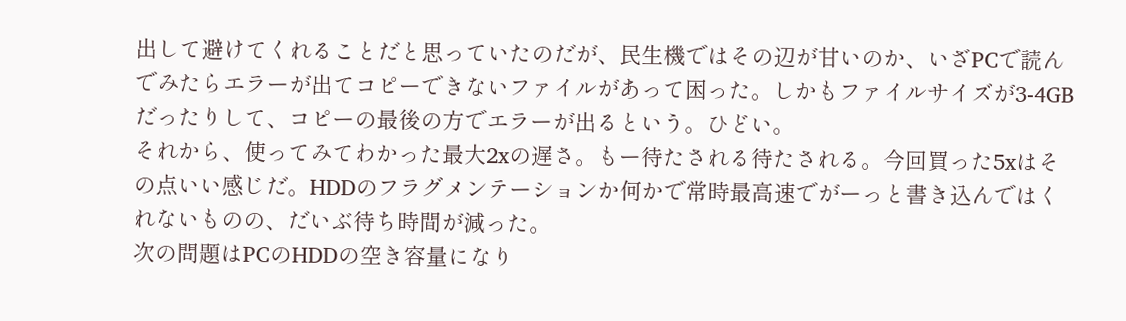出して避けてくれることだと思っていたのだが、民生機ではその辺が甘いのか、いざPCで読んでみたらエラーが出てコピーできないファイルがあって困った。しかもファイルサイズが3-4GBだったりして、コピーの最後の方でエラーが出るという。ひどい。
それから、使ってみてわかった最大2xの遅さ。もー待たされる待たされる。今回買った5xはその点いい感じだ。HDDのフラグメンテーションか何かで常時最高速でがーっと書き込んではくれないものの、だいぶ待ち時間が減った。
次の問題はPCのHDDの空き容量になり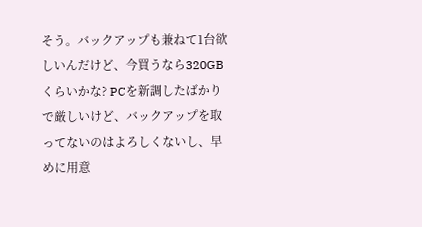そう。バックアップも兼ねて1台欲しいんだけど、今買うなら320GBくらいかな? PCを新調したばかりで厳しいけど、バックアップを取ってないのはよろしくないし、早めに用意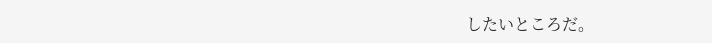したいところだ。